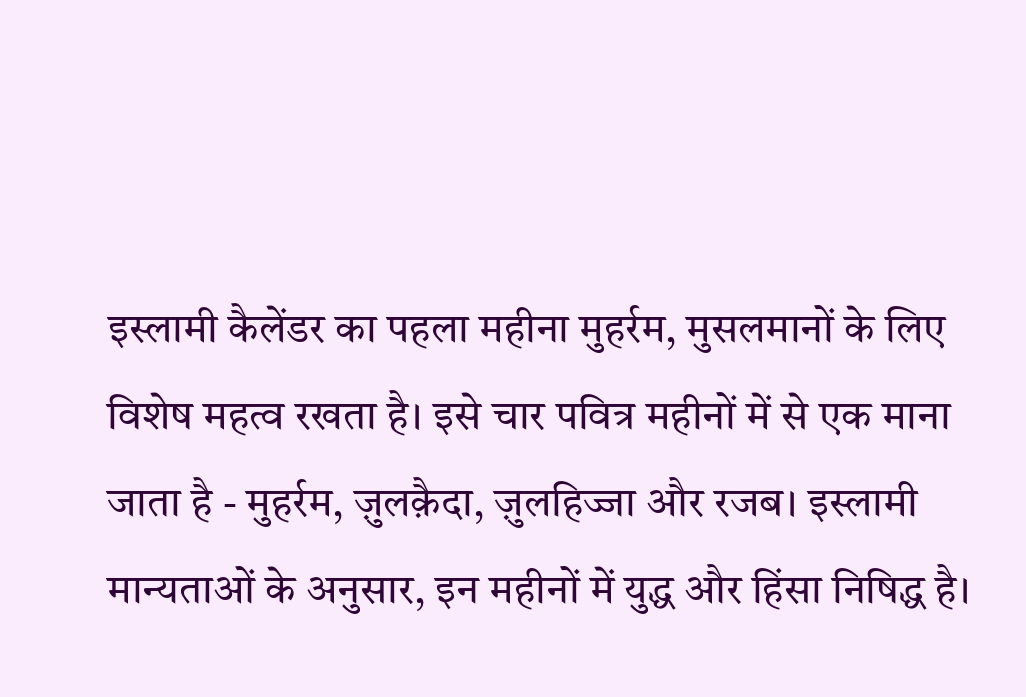इस्लामी कैलेंडर का पहला महीना मुहर्रम, मुसलमानों के लिए विशेष महत्व रखता है। इसे चार पवित्र महीनों में से एक माना जाता है - मुहर्रम, ज़ुलक़ैदा, ज़ुलहिज्जा और रजब। इस्लामी मान्यताओं के अनुसार, इन महीनों में युद्ध और हिंसा निषिद्ध है।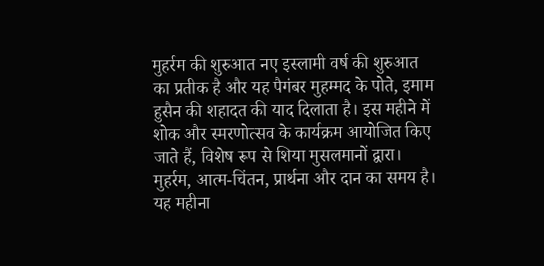मुहर्रम की शुरुआत नए इस्लामी वर्ष की शुरुआत का प्रतीक है और यह पैगंबर मुहम्मद के पोते, इमाम हुसैन की शहादत की याद दिलाता है। इस महीने में शोक और स्मरणोत्सव के कार्यक्रम आयोजित किए जाते हैं, विशेष रूप से शिया मुसलमानों द्वारा। मुहर्रम, आत्म-चिंतन, प्रार्थना और दान का समय है। यह महीना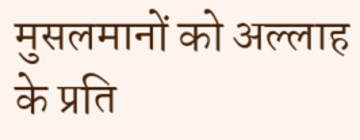मुसलमानों को अल्लाह के प्रति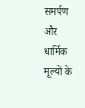समर्पण और धार्मिक मूल्यों के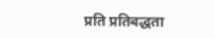प्रति प्रतिबद्धता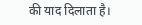की याद दिलाता है।